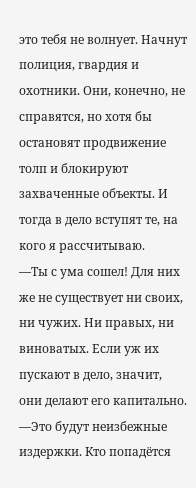это тебя не волнует. Начнут полиция, гвардия и охотники. Они, конечно, не справятся, но хотя бы остановят продвижение толп и блокируют захваченные объекты. И тогда в дело вступят те, на кого я рассчитываю.
—Ты с ума сошел! Для них же не существует ни своих, ни чужих. Ни правых, ни виноватых. Если уж их пускают в дело, значит, они делают его капитально.
—Это будут неизбежные издержки. Кто попадётся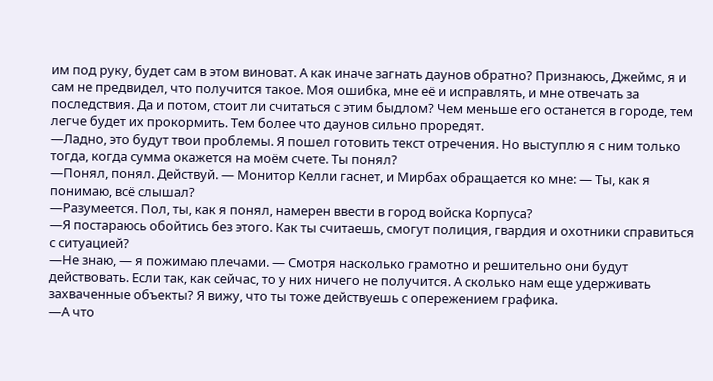им под руку, будет сам в этом виноват. А как иначе загнать даунов обратно? Признаюсь, Джеймс, я и сам не предвидел, что получится такое. Моя ошибка, мне её и исправлять, и мне отвечать за последствия. Да и потом, стоит ли считаться с этим быдлом? Чем меньше его останется в городе, тем легче будет их прокормить. Тем более что даунов сильно проредят.
—Ладно, это будут твои проблемы. Я пошел готовить текст отречения. Но выступлю я с ним только тогда, когда сумма окажется на моём счете. Ты понял?
—Понял, понял. Действуй. — Монитор Келли гаснет, и Мирбах обращается ко мне: — Ты, как я понимаю, всё слышал?
—Разумеется. Пол, ты, как я понял, намерен ввести в город войска Корпуса?
—Я постараюсь обойтись без этого. Как ты считаешь, смогут полиция, гвардия и охотники справиться с ситуацией?
—Не знаю, — я пожимаю плечами. — Смотря насколько грамотно и решительно они будут действовать. Если так, как сейчас, то у них ничего не получится. А сколько нам еще удерживать захваченные объекты? Я вижу, что ты тоже действуешь с опережением графика.
—А что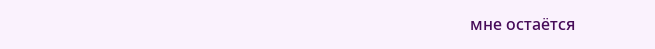мне остаётся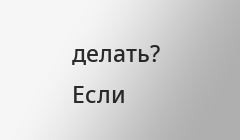делать? Если